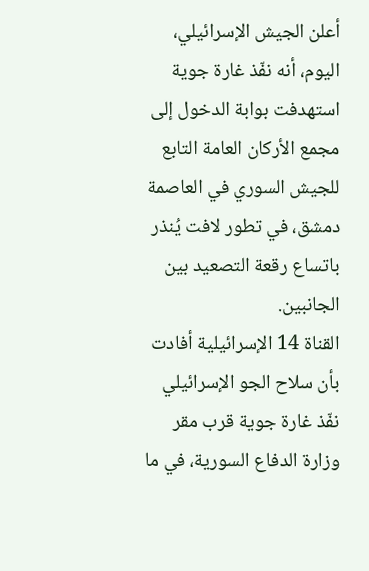أعلن الجيش الإسرائيلي، اليوم، أنه نفّذ غارة جوية استهدفت بوابة الدخول إلى مجمع الأركان العامة التابع للجيش السوري في العاصمة دمشق، في تطور لافت يُنذر باتساع رقعة التصعيد بين الجانبين.
القناة 14 الإسرائيلية أفادت بأن سلاح الجو الإسرائيلي نفّذ غارة جوية قرب مقر وزارة الدفاع السورية، في ما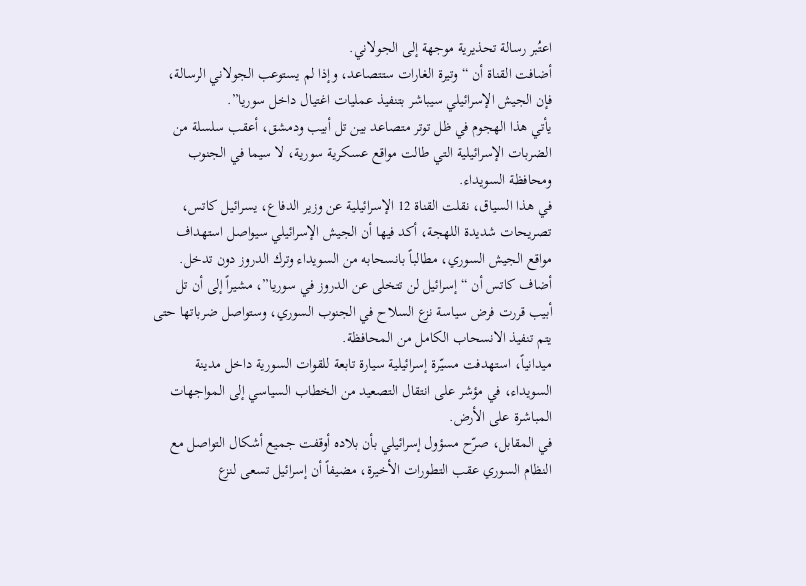اعتُبر رسالة تحذيرية موجهة إلى الجولاني.
أضافت القناة أن “وتيرة الغارات ستتصاعد، وإذا لم يستوعب الجولاني الرسالة، فإن الجيش الإسرائيلي سيباشر بتنفيذ عمليات اغتيال داخل سوريا”.
يأتي هذا الهجوم في ظل توتر متصاعد بين تل أبيب ودمشق، أعقب سلسلة من الضربات الإسرائيلية التي طالت مواقع عسكرية سورية، لا سيما في الجنوب ومحافظة السويداء.
في هذا السياق، نقلت القناة 12 الإسرائيلية عن وزير الدفاع، يسرائيل كاتس، تصريحات شديدة اللهجة، أكد فيها أن الجيش الإسرائيلي سيواصل استهداف مواقع الجيش السوري، مطالباً بانسحابه من السويداء وترك الدروز دون تدخل.
أضاف كاتس أن “إسرائيل لن تتخلى عن الدروز في سوريا”، مشيراً إلى أن تل أبيب قررت فرض سياسة نزع السلاح في الجنوب السوري، وستواصل ضرباتها حتى يتم تنفيذ الانسحاب الكامل من المحافظة.
ميدانياً، استهدفت مسيّرة إسرائيلية سيارة تابعة للقوات السورية داخل مدينة السويداء، في مؤشر على انتقال التصعيد من الخطاب السياسي إلى المواجهات المباشرة على الأرض.
في المقابل، صرّح مسؤول إسرائيلي بأن بلاده أوقفت جميع أشكال التواصل مع النظام السوري عقب التطورات الأخيرة، مضيفاً أن إسرائيل تسعى لنزع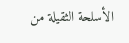الأسلحة الثقيلة من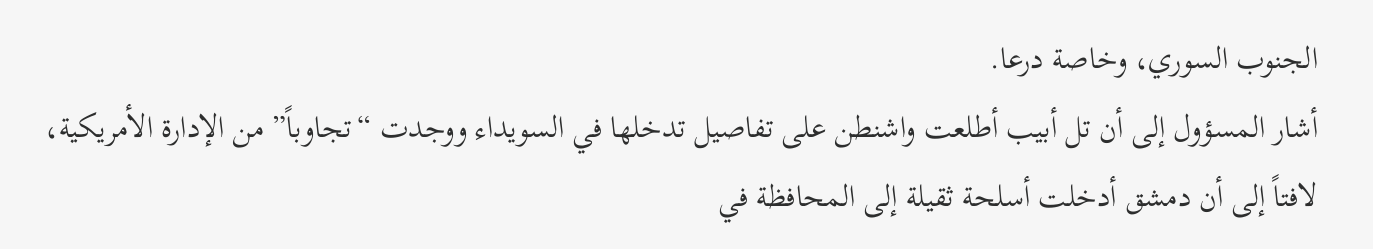الجنوب السوري، وخاصة درعا.
أشار المسؤول إلى أن تل أبيب أطلعت واشنطن على تفاصيل تدخلها في السويداء ووجدت “تجاوباً” من الإدارة الأمريكية، لافتاً إلى أن دمشق أدخلت أسلحة ثقيلة إلى المحافظة في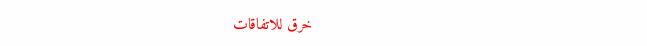خرق للاتفاقات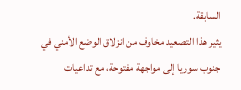السابقة.
يثير هذا التصعيد مخاوف من انزلاق الوضع الأمني في جنوب سوريا إلى مواجهة مفتوحة، مع تداعيات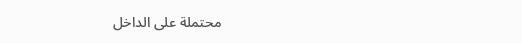محتملة على الداخل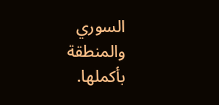السوري والمنطقة بأكملها.